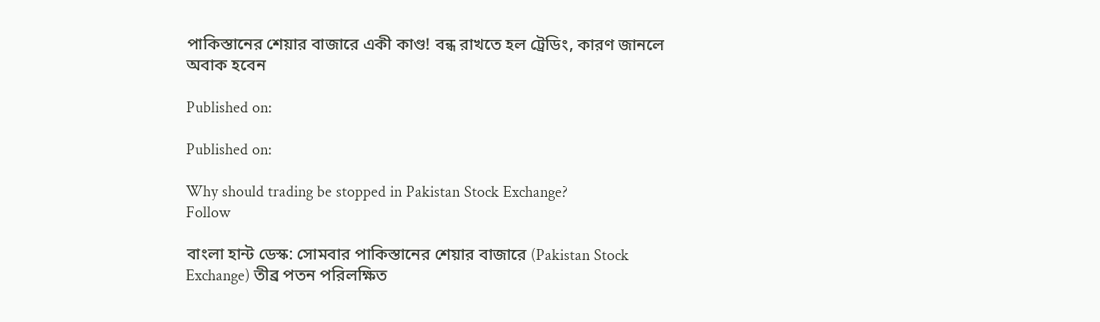পাকিস্তানের শেয়ার বাজারে একী কাণ্ড! বন্ধ রাখতে হল ট্রেডিং, কারণ জানলে অবাক হবেন

Published on:

Published on:

Why should trading be stopped in Pakistan Stock Exchange?
Follow

বাংলা হান্ট ডেস্ক: সোমবার পাকিস্তানের শেয়ার বাজারে (Pakistan Stock Exchange) তীব্র পতন পরিলক্ষিত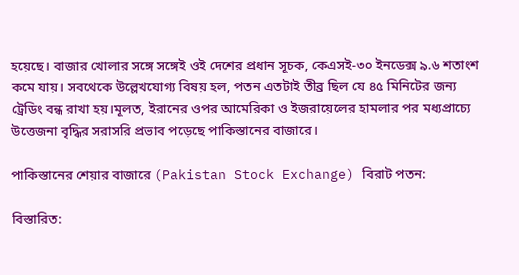হয়েছে। বাজার খোলার সঙ্গে সঙ্গেই ওই দেশের প্রধান সূচক, কেএসই-৩০ ইনডেক্স ৯.৬ শতাংশ কমে যায়। সবথেকে উল্লেখযোগ্য বিষয় হল, পতন এতটাই তীব্র ছিল যে ৪৫ মিনিটের জন্য ট্রেডিং বন্ধ রাখা হয়।মূলত, ইরানের ওপর আমেরিকা ও ইজরায়েলের হামলার পর মধ্যপ্রাচ্যে উত্তেজনা বৃদ্ধির সরাসরি প্রভাব পড়েছে পাকিস্তানের বাজারে।

পাকিস্তানের শেয়ার বাজারে (Pakistan Stock Exchange) বিরাট পতন:

বিস্তারিত: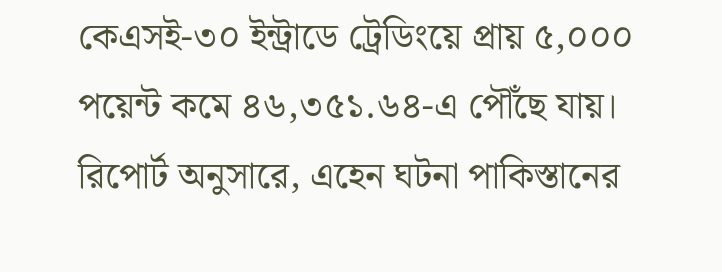কেএসই-৩০ ইন্ট্রাডে ট্রেডিংয়ে প্রায় ৫,০০০ পয়েন্ট কমে ৪৬,৩৫১.৬৪-এ পৌঁছে যায়। রিপোর্ট অনুসারে, এহেন ঘটনা পাকিস্তানের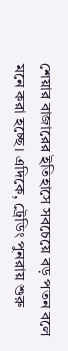শেয়ার বাজারের ইতিহাসে সবচেয়ে বড় পতন বলে মনে করা হচ্ছে। এদিকে, ট্রেডিং পুনরায় শুরু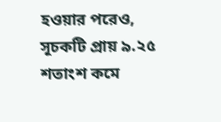হওয়ার পরেও, সূচকটি প্রায় ৯.২৫ শতাংশ কমে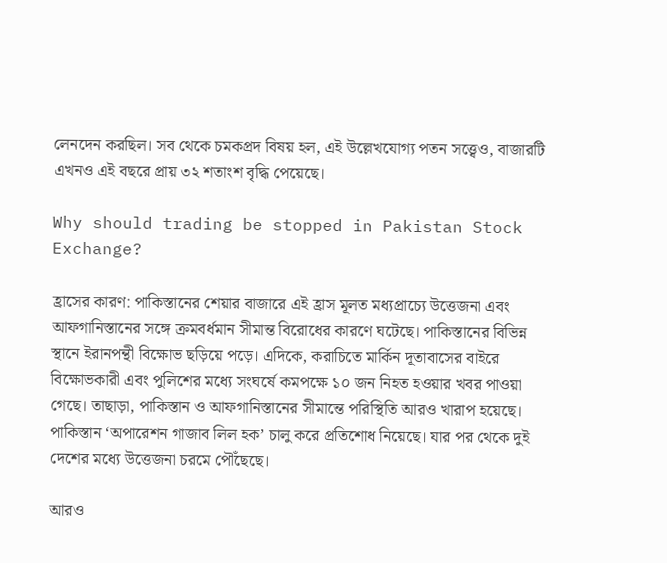লেনদেন করছিল। সব থেকে চমকপ্রদ বিষয় হল, এই উল্লেখযোগ্য পতন সত্ত্বেও, বাজারটি এখনও এই বছরে প্রায় ৩২ শতাংশ বৃদ্ধি পেয়েছে।

Why should trading be stopped in Pakistan Stock Exchange?

হ্রাসের কারণ: পাকিস্তানের শেয়ার বাজারে এই হ্রাস মূলত মধ্যপ্রাচ্যে উত্তেজনা এবং আফগানিস্তানের সঙ্গে ক্রমবর্ধমান সীমান্ত বিরোধের কারণে ঘটেছে। পাকিস্তানের বিভিন্ন স্থানে ইরানপন্থী বিক্ষোভ ছড়িয়ে পড়ে। এদিকে, করাচিতে মার্কিন দূতাবাসের বাইরে বিক্ষোভকারী এবং পুলিশের মধ্যে সংঘর্ষে কমপক্ষে ১০ জন নিহত হওয়ার খবর পাওয়া গেছে। তাছাড়া, পাকিস্তান ও আফগানিস্তানের সীমান্তে পরিস্থিতি আরও খারাপ হয়েছে। পাকিস্তান ‘অপারেশন গাজাব লিল হক’ চালু করে প্রতিশোধ নিয়েছে। যার পর থেকে দুই দেশের মধ্যে উত্তেজনা চরমে পৌঁছেছে।

আরও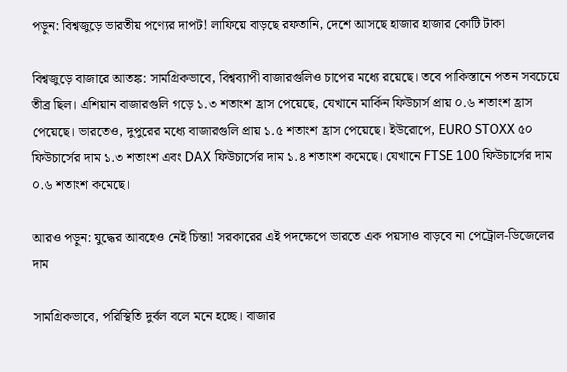পড়ুন: বিশ্বজুড়ে ভারতীয় পণ্যের দাপট! লাফিয়ে বাড়ছে রফতানি, দেশে আসছে হাজার হাজার কোটি টাকা

বিশ্বজুড়ে বাজারে আতঙ্ক: সামগ্রিকভাবে, বিশ্বব্যাপী বাজারগুলিও চাপের মধ্যে রয়েছে। তবে পাকিস্তানে পতন সবচেয়ে তীব্র ছিল। এশিয়ান বাজারগুলি গড়ে ১.৩ শতাংশ হ্রাস পেয়েছে, যেখানে মার্কিন ফিউচার্স প্রায় ০.৬ শতাংশ হ্রাস পেয়েছে। ভারতেও, দুপুরের মধ্যে বাজারগুলি প্রায় ১.৫ শতাংশ হ্রাস পেয়েছে। ইউরোপে, EURO STOXX ৫০ ফিউচার্সের দাম ১.৩ শতাংশ এবং DAX ফিউচার্সের দাম ১.৪ শতাংশ কমেছে। যেখানে FTSE 100 ফিউচার্সের দাম ০.৬ শতাংশ কমেছে।

আরও পড়ুন: যুদ্ধের আবহেও নেই চিন্তা! সরকারের এই পদক্ষেপে ভারতে এক পয়সাও বাড়বে না পেট্রোল-ডিজেলের দাম

সামগ্রিকভাবে, পরিস্থিতি দুর্বল বলে মনে হচ্ছে। বাজার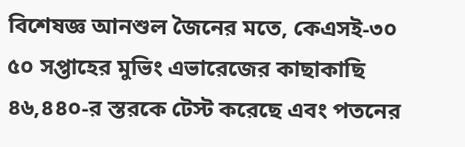বিশেষজ্ঞ আনশুল জৈনের মতে, কেএসই-৩০
৫০ সপ্তাহের মুভিং এভারেজের কাছাকাছি ৪৬,৪৪০-র স্তরকে টেস্ট করেছে এবং পতনের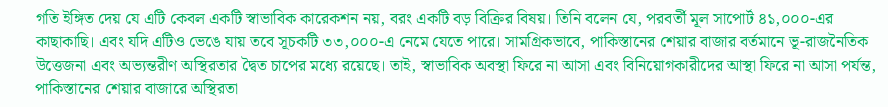গতি ইঙ্গিত দেয় যে এটি কেবল একটি স্বাভাবিক কারেকশন নয়, বরং একটি বড় বিক্রির বিষয়। তিনি বলেন যে, পরবর্তী মূল সাপোর্ট ৪১,০০০-এর কাছাকাছি। এবং যদি এটিও ভেঙে যায় তবে সূচকটি ৩৩,০০০-এ নেমে যেতে পারে। সামগ্রিকভাবে, পাকিস্তানের শেয়ার বাজার বর্তমানে ভূ-রাজনৈতিক উত্তেজনা এবং অভ্যন্তরীণ অস্থিরতার দ্বৈত চাপের মধ্যে রয়েছে। তাই, স্বাভাবিক অবস্থা ফিরে না আসা এবং বিনিয়োগকারীদের আস্থা ফিরে না আসা পর্যন্ত, পাকিস্তানের শেয়ার বাজারে অস্থিরতা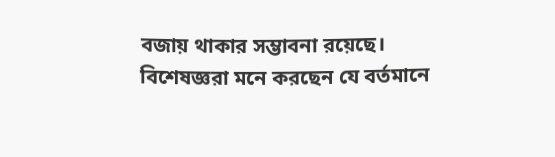বজায় থাকার সম্ভাবনা রয়েছে। বিশেষজ্ঞরা মনে করছেন যে বর্তমানে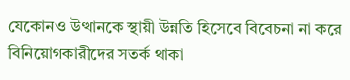যেকোনও উত্থানকে স্থায়ী উন্নতি হিসেবে বিবেচনা না করে বিনিয়োগকারীদের সতর্ক থাকা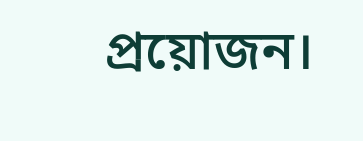প্রয়োজন।